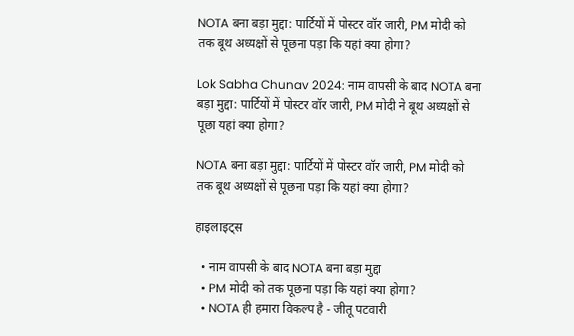NOTA बना बड़ा मुद्दा: पार्टियों में पोस्टर वॉर जारी, PM मोदी को तक बूथ अध्यक्षों से पूछना पड़ा कि यहां क्या होगा?

Lok Sabha Chunav 2024: नाम वापसी के बाद NOTA बना बड़ा मुद्दा: पार्टियों में पोस्टर वॉर जारी, PM मोदी ने बूथ अध्यक्षों से पूछा यहां क्या होगा?

NOTA बना बड़ा मुद्दा: पार्टियों में पोस्टर वॉर जारी, PM मोदी को तक बूथ अध्यक्षों से पूछना पड़ा कि यहां क्या होगा?

हाइलाइट्स

  • नाम वापसी के बाद NOTA बना बड़ा मुद्दा
  • PM मोदी को तक पूछना पड़ा कि यहां क्या होगा?
  • NOTA ही हमारा विकल्प है - जीतू पटवारी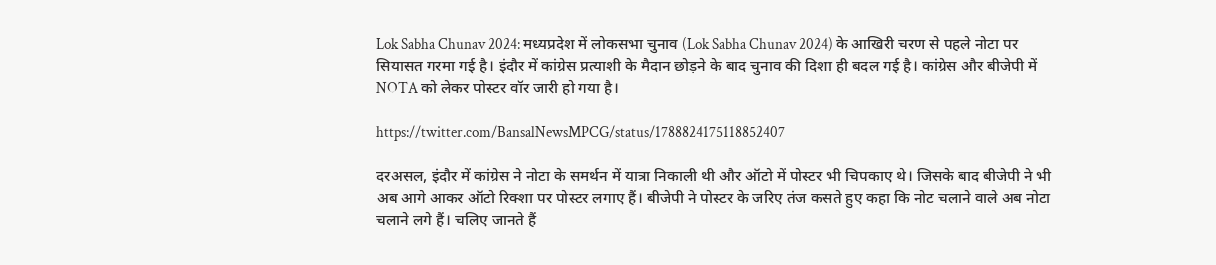Lok Sabha Chunav 2024: मध्यप्रदेश में लोकसभा चुनाव (Lok Sabha Chunav 2024) के आखिरी चरण से पहले नोटा पर सियासत गरमा गई है। इंदौर में कांग्रेस प्रत्याशी के मैदान छोड़ने के बाद चुनाव की दिशा ही बदल गई है। कांग्रेस और बीजेपी में NOTA को लेकर पोस्टर वॉर जारी हो गया है।

https://twitter.com/BansalNewsMPCG/status/1788824175118852407

दरअसल, इंदौर में कांग्रेस ने नोटा के समर्थन में यात्रा निकाली थी और ऑटो में पोस्टर भी चिपकाए थे। जिसके बाद बीजेपी ने भी अब आगे आकर ऑटो रिक्शा पर पोस्टर लगाए हैं। बीजेपी ने पोस्टर के जरिए तंज कसते हुए कहा कि नोट चलाने वाले अब नोटा चलाने लगे हैं। चलिए जानते हैं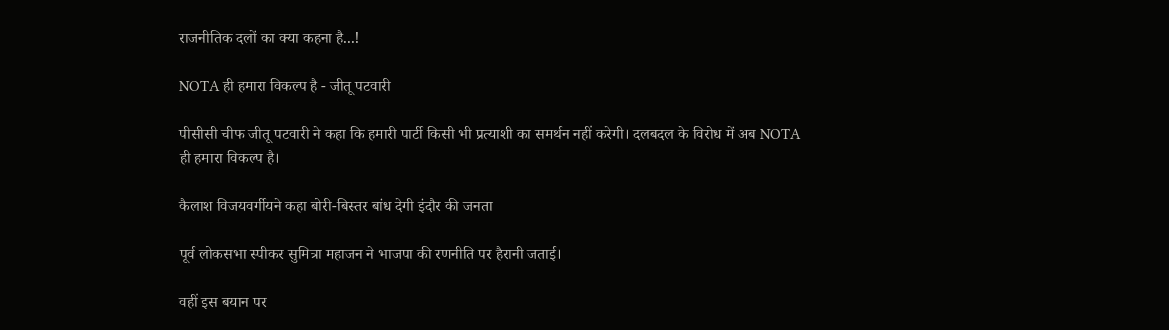राजनीतिक दलों का क्या कहना है...!

NOTA ही हमारा विकल्प है - जीतू पटवारी

पीसीसी चीफ जीतू पटवारी ने कहा कि हमारी पार्टी किसी भी प्रत्याशी का समर्थन नहीं करेगी। दलबदल के विरोध में अब NOTA ही हमारा विकल्प है।

कैलाश विजयवर्गीयने कहा बोरी-बिस्तर बांध देगी इंदौर की जनता

पूर्व लोकसभा स्पीकर सुमित्रा महाजन ने भाजपा की रणनीति पर हैरानी जताई।

वहीं इस बयान पर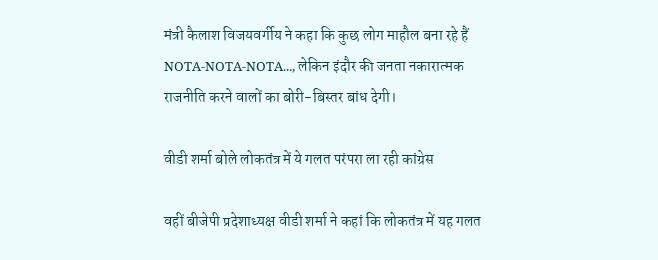मंत्री कैलाश विजयवर्गीय ने कहा कि कुछ लोग माहौल बना रहे हैं NOTA-NOTA-NOTA..., लेकिन इंदौर की जनता नकारात्मक राजनीति करने वालों का बोरी-बिस्तर बांध देगी।

वीडी शर्मा बोले लोकतंत्र में ये गलत परंपरा ला रही कांग्रेस

वहीं बीजेपी प्रदेशाध्यक्ष वीडी शर्मा ने कहां कि लोकतंत्र में यह गलत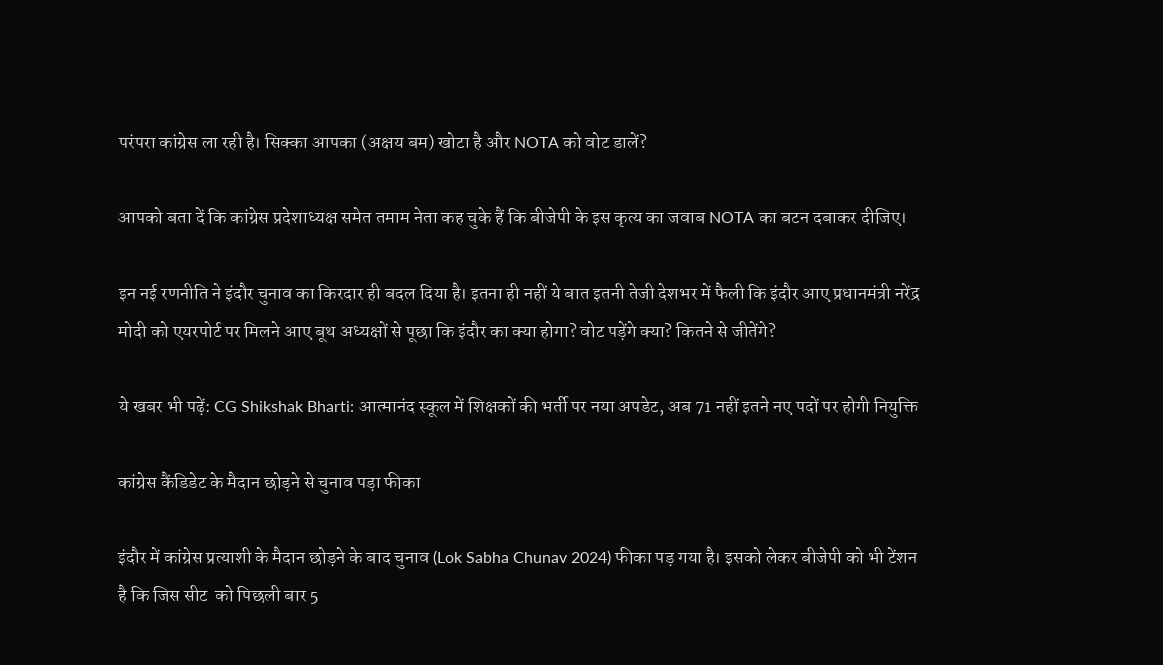परंपरा कांग्रेस ला रही है। सिक्का आपका (अक्षय बम) खोटा है और NOTA को वोट डालें?

आपको बता दें कि कांग्रेस प्रदेशाध्यक्ष समेत तमाम नेता कह चुके हैं कि बीजेपी के इस कृत्य का जवाब NOTA का बटन दबाकर दीजिए।

इन नई रणनीति ने इंदौर चुनाव का किरदार ही बदल दिया है। इतना ही नहीं ये बात इतनी तेजी देशभर में फैली कि इंदौर आए प्रधानमंत्री नरेंद्र मोदी को एयरपोर्ट पर मिलने आए बूथ अध्यक्षों से पूछा कि इंदौर का क्या होगा? वोट पड़ेंगे क्या? कितने से जीतेंगे?

ये खबर भी पढ़ें: CG Shikshak Bharti: आत्मानंद स्कूल में शिक्षकों की भर्ती पर नया अपडेट, अब 71 नहीं इतने नए पदों पर होगी नियुक्ति

कांग्रेस कैंडिडेट के मैदान छोड़ने से चुनाव पड़ा फीका

इंदौर में कांग्रेस प्रत्याशी के मैदान छोड़ने के बाद चुनाव (Lok Sabha Chunav 2024) फीका पड़ गया है। इसको लेकर बीजेपी को भी टेंशन है कि जिस सीट  को पिछली बार 5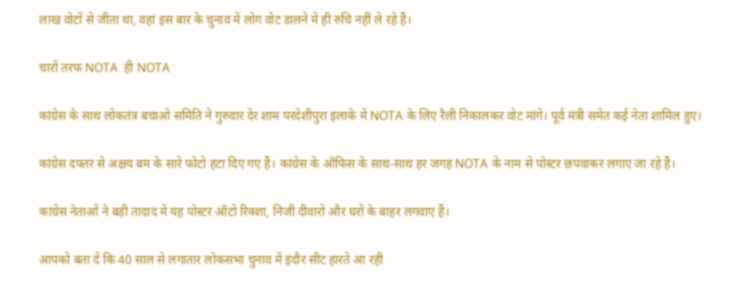लाख वोटों से जीता था, वहां इस बार के चुनाव में लोग वोट डालने में ही रुचि नहीं ले रहे हैं।

चारों तरफ NOTA  ही NOTA

कांग्रेस के साथ लोकतंत्र बचाओ समिति ने गुरुवार देर शाम परदेशीपुरा इलाके में NOTA के लिए रैली निकालकर वोट मांगे। पूर्व मंत्री समेत कई नेता शामिल हुए।

कांग्रेस दफ्तर से अक्षय बम के सारे फोटो हटा दिए गए हैं। कांग्रेस के ऑफिस के साथ-साथ हर जगह NOTA के नाम से पोस्टर छपवाकर लगाए जा रहे हैं।

कांग्रेस नेताओं ने बड़ी तादाद में यह पोस्टर ऑटो रिक्शा, निजी दीवारों और घरों के बाहर लगवाए हैं।

आपको बता दें कि 40 साल से लगातार लोकसभा चुनाव में इंदौर सीट हारते आ रही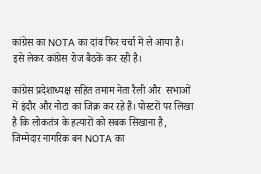कांग्रेस का NOTA का दांव फिर चर्चा में ले आया है। इसे लेकर कांग्रेस रोज बैठकें कर रही है।

कांग्रेस प्रदेशाध्यक्ष सहित तमाम नेता रैली और  सभाओं में इंदौर और नोटा का जिक्र कर रहे हैं। पोस्टरों पर लिखा है कि लोकतंत्र के हत्यारों को सबक सिखाना है, जिम्मेदार नागरिक बन NOTA का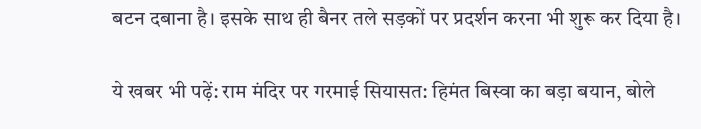बटन दबाना है। इसके साथ ही बैनर तले सड़कों पर प्रदर्शन करना भी शुरू कर दिया है।

ये खबर भी पढ़ें: राम मंदिर पर गरमाई सियासत: हिमंत बिस्वा का बड़ा बयान, बोले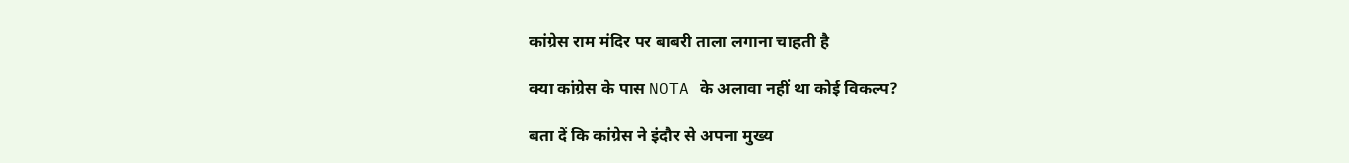कांग्रेस राम मंदिर पर बाबरी ताला लगाना चाहती है

क्या कांग्रेस के पास NOTA के अलावा नहीं था कोई विकल्प?

बता दें कि कांग्रेस ने इंदौर से अपना मुख्य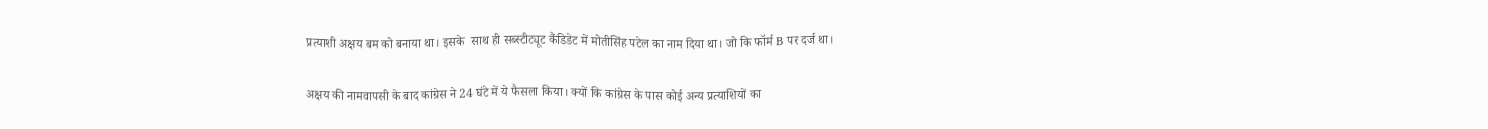प्रत्याशी अक्षय बम को बनाया था। इसके  साथ ही सब्स्टीट्यूट कैंडिडेट में मोतीसिंह पटेल का नाम दिया था। जो कि फॉर्म B पर दर्ज था।

अक्षय की नामवापसी के बाद कांग्रेस ने 24 घंटे में ये फैसला किया। क्यों कि कांग्रेस के पास कोई अन्य प्रत्याशियों का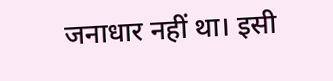जनाधार नहीं था। इसी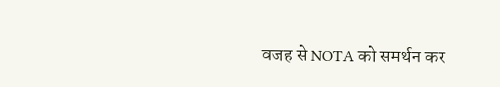वजह से NOTA को समर्थन कर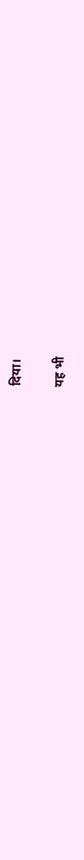दिया।

यह भी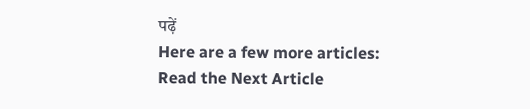पढ़ें
Here are a few more articles:
Read the Next Article